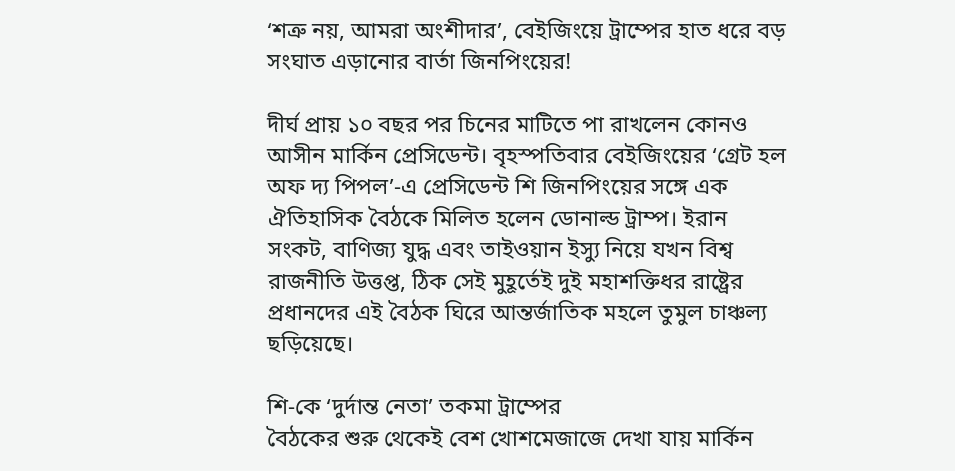‘শত্রু নয়, আমরা অংশীদার’, বেইজিংয়ে ট্রাম্পের হাত ধরে বড় সংঘাত এড়ানোর বার্তা জিনপিংয়ের!

দীর্ঘ প্রায় ১০ বছর পর চিনের মাটিতে পা রাখলেন কোনও আসীন মার্কিন প্রেসিডেন্ট। বৃহস্পতিবার বেইজিংয়ের ‘গ্রেট হল অফ দ্য পিপল’-এ প্রেসিডেন্ট শি জিনপিংয়ের সঙ্গে এক ঐতিহাসিক বৈঠকে মিলিত হলেন ডোনাল্ড ট্রাম্প। ইরান সংকট, বাণিজ্য যুদ্ধ এবং তাইওয়ান ইস্যু নিয়ে যখন বিশ্ব রাজনীতি উত্তপ্ত, ঠিক সেই মুহূর্তেই দুই মহাশক্তিধর রাষ্ট্রের প্রধানদের এই বৈঠক ঘিরে আন্তর্জাতিক মহলে তুমুল চাঞ্চল্য ছড়িয়েছে।

শি-কে ‘দুর্দান্ত নেতা’ তকমা ট্রাম্পের
বৈঠকের শুরু থেকেই বেশ খোশমেজাজে দেখা যায় মার্কিন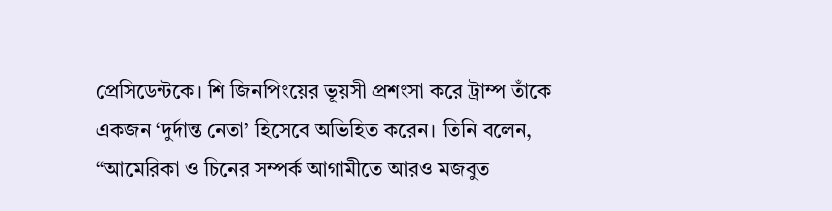প্রেসিডেন্টকে। শি জিনপিংয়ের ভূয়সী প্রশংসা করে ট্রাম্প তাঁকে একজন ‘দুর্দান্ত নেতা’ হিসেবে অভিহিত করেন। তিনি বলেন, “আমেরিকা ও চিনের সম্পর্ক আগামীতে আরও মজবুত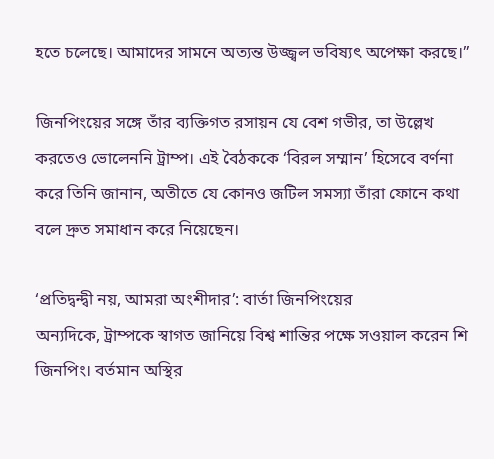হতে চলেছে। আমাদের সামনে অত্যন্ত উজ্জ্বল ভবিষ্যৎ অপেক্ষা করছে।”

জিনপিংয়ের সঙ্গে তাঁর ব্যক্তিগত রসায়ন যে বেশ গভীর, তা উল্লেখ করতেও ভোলেননি ট্রাম্প। এই বৈঠককে ‘বিরল সম্মান’ হিসেবে বর্ণনা করে তিনি জানান, অতীতে যে কোনও জটিল সমস্যা তাঁরা ফোনে কথা বলে দ্রুত সমাধান করে নিয়েছেন।

‘প্রতিদ্বন্দ্বী নয়, আমরা অংশীদার’: বার্তা জিনপিংয়ের
অন্যদিকে, ট্রাম্পকে স্বাগত জানিয়ে বিশ্ব শান্তির পক্ষে সওয়াল করেন শি জিনপিং। বর্তমান অস্থির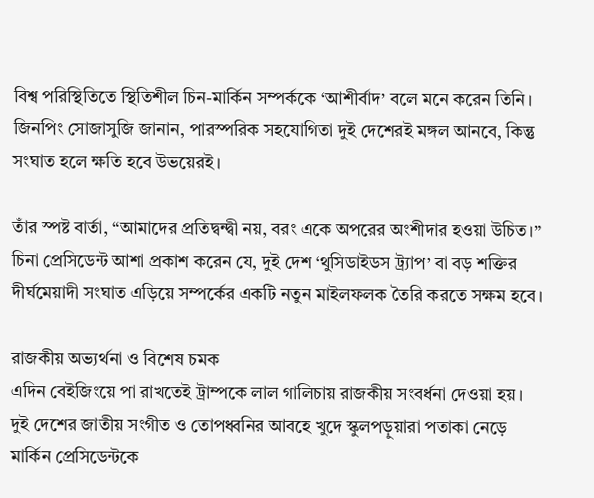বিশ্ব পরিস্থিতিতে স্থিতিশীল চিন-মার্কিন সম্পর্ককে ‘আশীর্বাদ’ বলে মনে করেন তিনি। জিনপিং সোজাসুজি জানান, পারস্পরিক সহযোগিতা দুই দেশেরই মঙ্গল আনবে, কিন্তু সংঘাত হলে ক্ষতি হবে উভয়েরই।

তাঁর স্পষ্ট বার্তা, “আমাদের প্রতিদ্বন্দ্বী নয়, বরং একে অপরের অংশীদার হওয়া উচিত।” চিনা প্রেসিডেন্ট আশা প্রকাশ করেন যে, দুই দেশ ‘থুসিডাইডস ট্র্যাপ’ বা বড় শক্তির দীর্ঘমেয়াদী সংঘাত এড়িয়ে সম্পর্কের একটি নতুন মাইলফলক তৈরি করতে সক্ষম হবে।

রাজকীয় অভ্যর্থনা ও বিশেষ চমক
এদিন বেইজিংয়ে পা রাখতেই ট্রাম্পকে লাল গালিচায় রাজকীয় সংবর্ধনা দেওয়া হয়। দুই দেশের জাতীয় সংগীত ও তোপধ্বনির আবহে খুদে স্কুলপড়ুয়ারা পতাকা নেড়ে মার্কিন প্রেসিডেন্টকে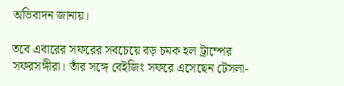অভিবাদন জানায়।

তবে এবারের সফরের সবচেয়ে বড় চমক হল ট্রাম্পের সফরসঙ্গীরা। তাঁর সঙ্গে বেইজিং সফরে এসেছেন টেসলা-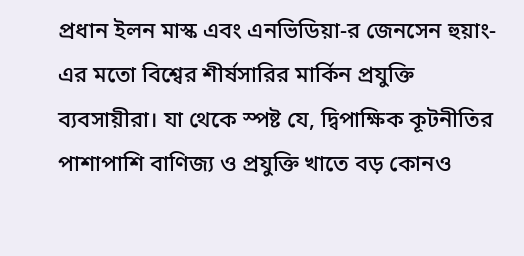প্রধান ইলন মাস্ক এবং এনভিডিয়া-র জেনসেন হুয়াং-এর মতো বিশ্বের শীর্ষসারির মার্কিন প্রযুক্তি ব্যবসায়ীরা। যা থেকে স্পষ্ট যে, দ্বিপাক্ষিক কূটনীতির পাশাপাশি বাণিজ্য ও প্রযুক্তি খাতে বড় কোনও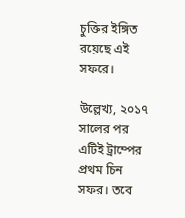চুক্তির ইঙ্গিত রয়েছে এই সফরে।

উল্লেখ্য, ২০১৭ সালের পর এটিই ট্রাম্পের প্রথম চিন সফর। তবে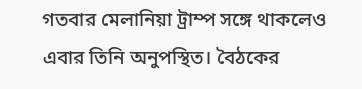গতবার মেলানিয়া ট্রাম্প সঙ্গে থাকলেও এবার তিনি অনুপস্থিত। বৈঠকের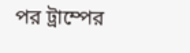পর ট্রাম্পের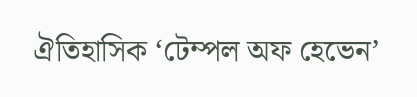ঐতিহাসিক ‘টেম্পল অফ হেভেন’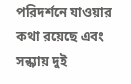পরিদর্শনে যাওয়ার কথা রয়েছে এবং সন্ধ্যায় দুই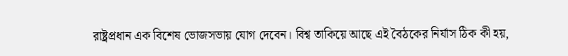রাষ্ট্রপ্রধান এক বিশেষ ভোজসভায় যোগ দেবেন। বিশ্ব তাকিয়ে আছে এই বৈঠকের নির্যাস ঠিক কী হয়,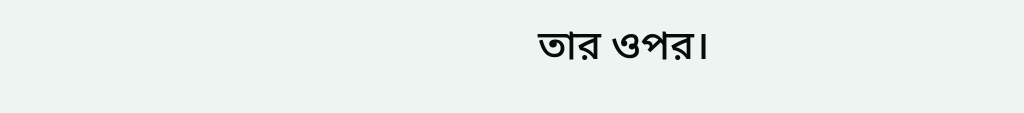তার ওপর।